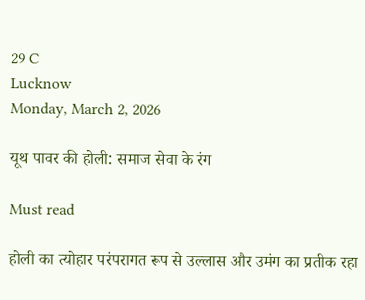29 C
Lucknow
Monday, March 2, 2026

यूथ पावर की होली: समाज सेवा के रंग

Must read

होली का त्योहार परंपरागत रूप से उल्लास और उमंग का प्रतीक रहा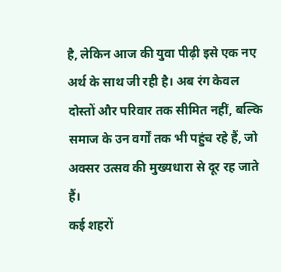है, लेकिन आज की युवा पीढ़ी इसे एक नए अर्थ के साथ जी रही है। अब रंग केवल दोस्तों और परिवार तक सीमित नहीं, बल्कि समाज के उन वर्गों तक भी पहुंच रहे हैं, जो अक्सर उत्सव की मुख्यधारा से दूर रह जाते हैं।
कई शहरों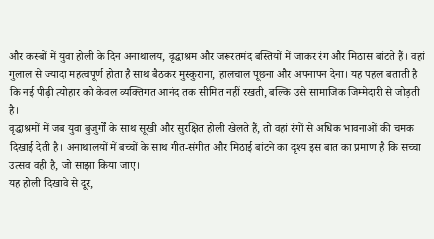और कस्बों में युवा होली के दिन अनाथालय, वृद्धाश्रम और जरूरतमंद बस्तियों में जाकर रंग और मिठास बांटते हैं। वहां गुलाल से ज्यादा महत्वपूर्ण होता है साथ बैठकर मुस्कुराना, हालचाल पूछना और अपनापन देना। यह पहल बताती है कि नई पीढ़ी त्योहार को केवल व्यक्तिगत आनंद तक सीमित नहीं रखती, बल्कि उसे सामाजिक जिम्मेदारी से जोड़ती है।
वृद्धाश्रमों में जब युवा बुजुर्गों के साथ सूखी और सुरक्षित होली खेलते हैं, तो वहां रंगों से अधिक भावनाओं की चमक दिखाई देती है। अनाथालयों में बच्चों के साथ गीत-संगीत और मिठाई बांटने का दृश्य इस बात का प्रमाण है कि सच्चा उत्सव वही है, जो साझा किया जाए।
यह होली दिखावे से दूर,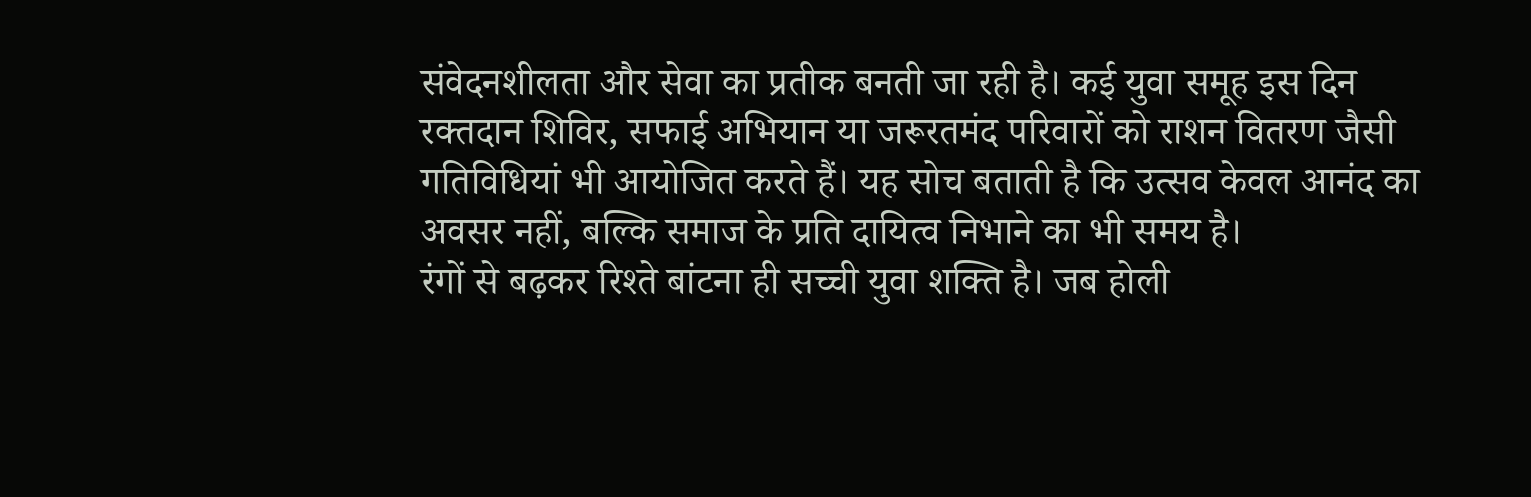संवेदनशीलता और सेवा का प्रतीक बनती जा रही है। कई युवा समूह इस दिन रक्तदान शिविर, सफाई अभियान या जरूरतमंद परिवारों को राशन वितरण जैसी गतिविधियां भी आयोजित करते हैं। यह सोच बताती है कि उत्सव केवल आनंद का अवसर नहीं, बल्कि समाज के प्रति दायित्व निभाने का भी समय है।
रंगों से बढ़कर रिश्ते बांटना ही सच्ची युवा शक्ति है। जब होली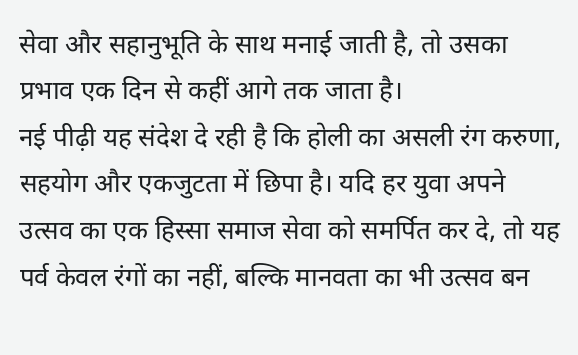सेवा और सहानुभूति के साथ मनाई जाती है, तो उसका प्रभाव एक दिन से कहीं आगे तक जाता है।
नई पीढ़ी यह संदेश दे रही है कि होली का असली रंग करुणा, सहयोग और एकजुटता में छिपा है। यदि हर युवा अपने उत्सव का एक हिस्सा समाज सेवा को समर्पित कर दे, तो यह पर्व केवल रंगों का नहीं, बल्कि मानवता का भी उत्सव बन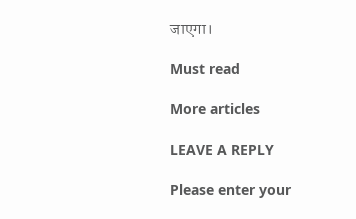जाएगा।

Must read

More articles

LEAVE A REPLY

Please enter your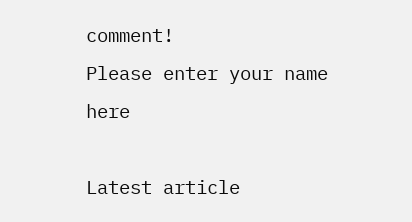comment!
Please enter your name here

Latest article